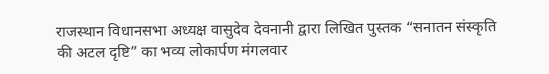राजस्थान विधानसभा अध्यक्ष वासुदेव देवनानी द्वारा लिखित पुस्तक “सनातन संस्कृति की अटल दृष्टि” का भव्य लोकार्पण मंगलवार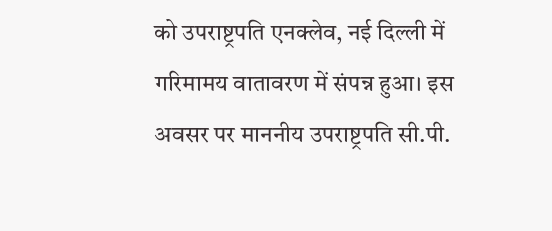को उपराष्ट्रपति एनक्लेव, नई दिल्ली में गरिमामय वातावरण में संपन्न हुआ। इस अवसर पर माननीय उपराष्ट्रपति सी.पी.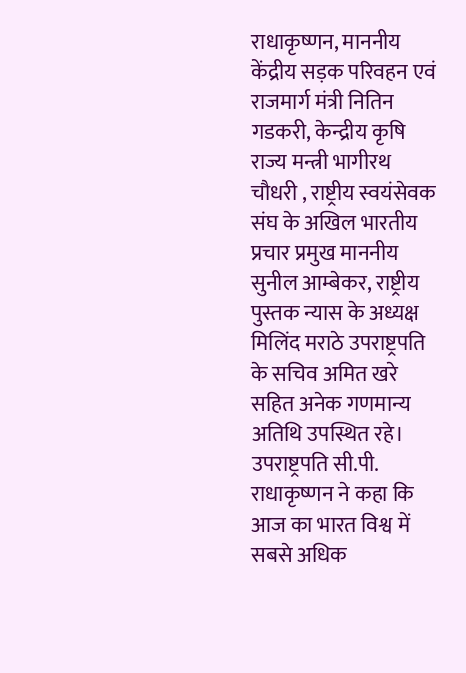राधाकृष्णन, माननीय केंद्रीय सड़क परिवहन एवं राजमार्ग मंत्री नितिन गडकरी, केन्द्रीय कृषि राज्य मन्त्री भागीरथ चौधरी , राष्ट्रीय स्वयंसेवक संघ के अखिल भारतीय प्रचार प्रमुख माननीय सुनील आम्बेकर, राष्ट्रीय पुस्तक न्यास के अध्यक्ष मिलिंद मराठे उपराष्ट्रपति के सचिव अमित खरे सहित अनेक गणमान्य अतिथि उपस्थित रहे।
उपराष्ट्रपति सी.पी. राधाकृष्णन ने कहा कि आज का भारत विश्व में सबसे अधिक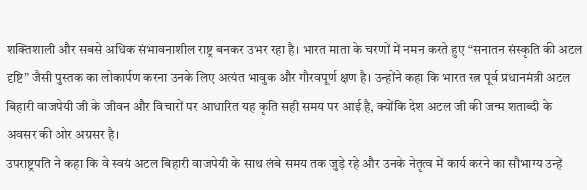शक्तिशाली और सबसे अधिक संभावनाशील राष्ट्र बनकर उभर रहा है। भारत माता के चरणों में नमन करते हुए “सनातन संस्कृति की अटल दृष्टि” जैसी पुस्तक का लोकार्पण करना उनके लिए अत्यंत भावुक और गौरवपूर्ण क्षण है। उन्होंने कहा कि भारत रत्न पूर्व प्रधानमंत्री अटल बिहारी वाजपेयी जी के जीवन और विचारों पर आधारित यह कृति सही समय पर आई है, क्योंकि देश अटल जी की जन्म शताब्दी के अवसर की ओर अग्रसर है।
उपराष्ट्रपति ने कहा कि वे स्वयं अटल बिहारी वाजपेयी के साथ लंबे समय तक जुड़े रहे और उनके नेतृत्व में कार्य करने का सौभाग्य उन्हें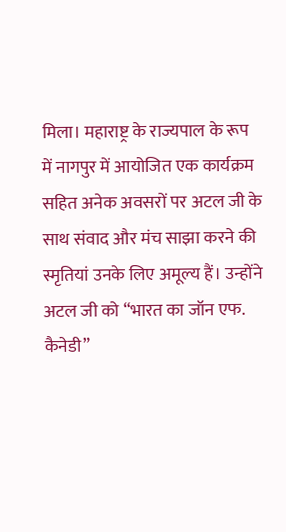मिला। महाराष्ट्र के राज्यपाल के रूप में नागपुर में आयोजित एक कार्यक्रम सहित अनेक अवसरों पर अटल जी के साथ संवाद और मंच साझा करने की स्मृतियां उनके लिए अमूल्य हैं। उन्होंने अटल जी को “भारत का जॉन एफ. कैनेडी”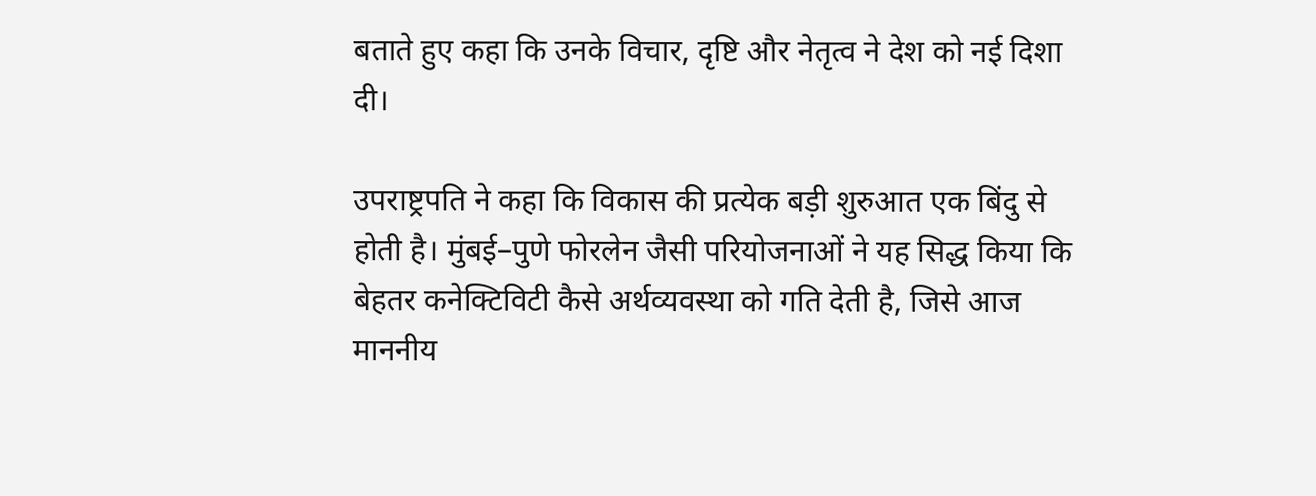बताते हुए कहा कि उनके विचार, दृष्टि और नेतृत्व ने देश को नई दिशा दी।

उपराष्ट्रपति ने कहा कि विकास की प्रत्येक बड़ी शुरुआत एक बिंदु से होती है। मुंबई–पुणे फोरलेन जैसी परियोजनाओं ने यह सिद्ध किया कि बेहतर कनेक्टिविटी कैसे अर्थव्यवस्था को गति देती है, जिसे आज माननीय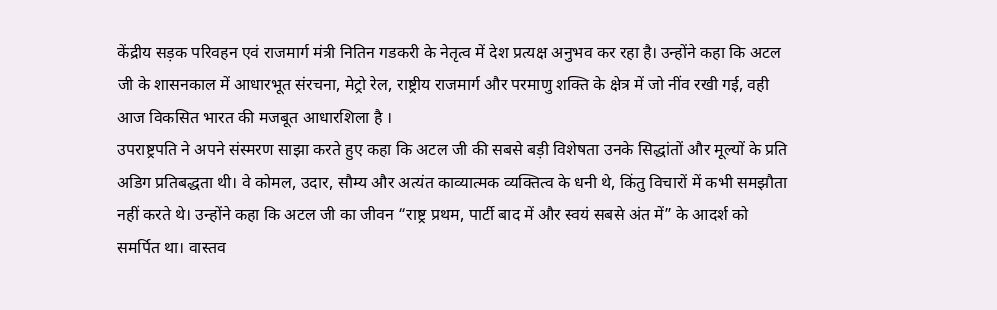केंद्रीय सड़क परिवहन एवं राजमार्ग मंत्री नितिन गडकरी के नेतृत्व में देश प्रत्यक्ष अनुभव कर रहा है। उन्होंने कहा कि अटल जी के शासनकाल में आधारभूत संरचना, मेट्रो रेल, राष्ट्रीय राजमार्ग और परमाणु शक्ति के क्षेत्र में जो नींव रखी गई, वही आज विकसित भारत की मजबूत आधारशिला है ।
उपराष्ट्रपति ने अपने संस्मरण साझा करते हुए कहा कि अटल जी की सबसे बड़ी विशेषता उनके सिद्धांतों और मूल्यों के प्रति अडिग प्रतिबद्धता थी। वे कोमल, उदार, सौम्य और अत्यंत काव्यात्मक व्यक्तित्व के धनी थे, किंतु विचारों में कभी समझौता नहीं करते थे। उन्होंने कहा कि अटल जी का जीवन “राष्ट्र प्रथम, पार्टी बाद में और स्वयं सबसे अंत में” के आदर्श को समर्पित था। वास्तव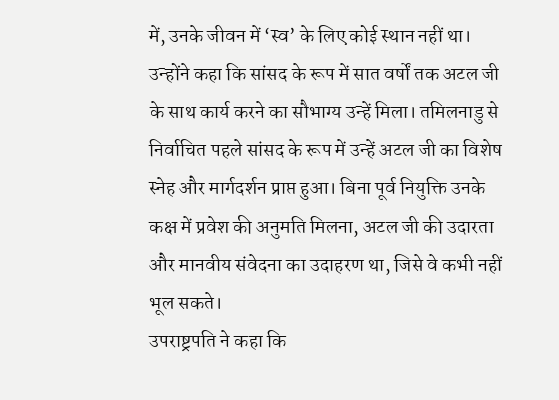में, उनके जीवन में ‘स्व’ के लिए कोई स्थान नहीं था।
उन्होंने कहा कि सांसद के रूप में सात वर्षों तक अटल जी के साथ कार्य करने का सौभाग्य उन्हें मिला। तमिलनाडु से निर्वाचित पहले सांसद के रूप में उन्हें अटल जी का विशेष स्नेह और मार्गदर्शन प्राप्त हुआ। बिना पूर्व नियुक्ति उनके कक्ष में प्रवेश की अनुमति मिलना, अटल जी की उदारता और मानवीय संवेदना का उदाहरण था, जिसे वे कभी नहीं भूल सकते।
उपराष्ट्रपति ने कहा कि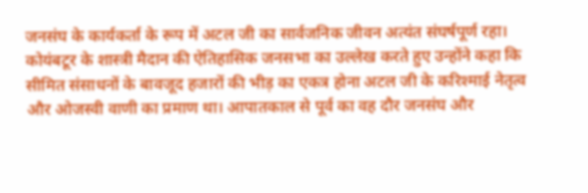जनसंघ के कार्यकर्ता के रूप में अटल जी का सार्वजनिक जीवन अत्यंत संघर्षपूर्ण रहा। कोयंबटूर के शास्त्री मैदान की ऐतिहासिक जनसभा का उल्लेख करते हुए उन्होंने कहा कि सीमित संसाधनों के बावजूद हजारों की भीड़ का एकत्र होना अटल जी के करिश्माई नेतृत्व और ओजस्वी वाणी का प्रमाण था। आपातकाल से पूर्व का वह दौर जनसंघ और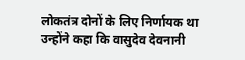लोकतंत्र दोनों के लिए निर्णायक था
उन्होंने कहा कि वासुदेव देवनानी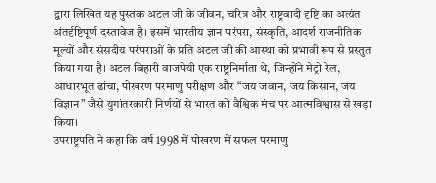द्वारा लिखित यह पुस्तक अटल जी के जीवन, चरित्र और राष्ट्रवादी दृष्टि का अत्यंत अंतर्दृष्टिपूर्ण दस्तावेज है। इसमें भारतीय ज्ञान परंपरा, संस्कृति, आदर्श राजनीतिक मूल्यों और संसदीय परंपराओं के प्रति अटल जी की आस्था को प्रभावी रूप से प्रस्तुत किया गया है। अटल बिहारी वाजपेयी एक राष्ट्रनिर्माता थे, जिन्होंने मेट्रो रेल, आधारभूत ढांचा, पोखरण परमाणु परीक्षण और “जय जवान, जय किसान, जय विज्ञान” जैसे युगांतरकारी निर्णयों से भारत को वैश्विक मंच पर आत्मविश्वास से खड़ा किया।
उपराष्ट्रपति ने कहा कि वर्ष 1998 में पोखरण में सफल परमाणु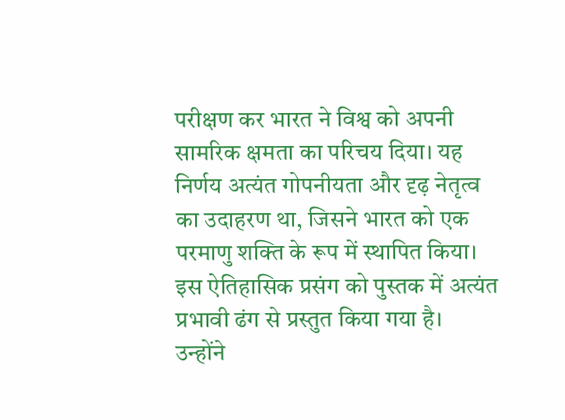परीक्षण कर भारत ने विश्व को अपनी सामरिक क्षमता का परिचय दिया। यह निर्णय अत्यंत गोपनीयता और दृढ़ नेतृत्व का उदाहरण था, जिसने भारत को एक परमाणु शक्ति के रूप में स्थापित किया। इस ऐतिहासिक प्रसंग को पुस्तक में अत्यंत प्रभावी ढंग से प्रस्तुत किया गया है।
उन्होंने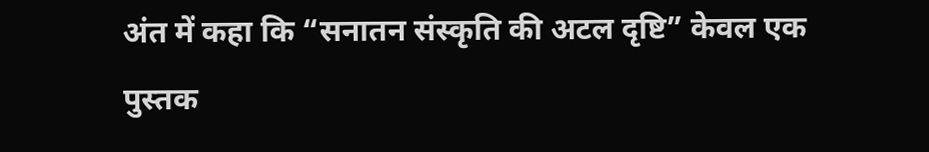अंत में कहा कि “सनातन संस्कृति की अटल दृष्टि” केवल एक पुस्तक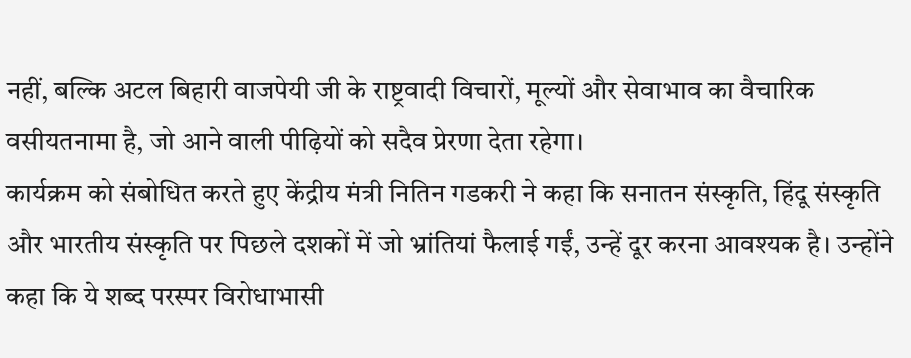नहीं, बल्कि अटल बिहारी वाजपेयी जी के राष्ट्रवादी विचारों, मूल्यों और सेवाभाव का वैचारिक वसीयतनामा है, जो आने वाली पीढ़ियों को सदैव प्रेरणा देता रहेगा।
कार्यक्रम को संबोधित करते हुए केंद्रीय मंत्री नितिन गडकरी ने कहा कि सनातन संस्कृति, हिंदू संस्कृति और भारतीय संस्कृति पर पिछले दशकों में जो भ्रांतियां फैलाई गईं, उन्हें दूर करना आवश्यक है। उन्होंने कहा कि ये शब्द परस्पर विरोधाभासी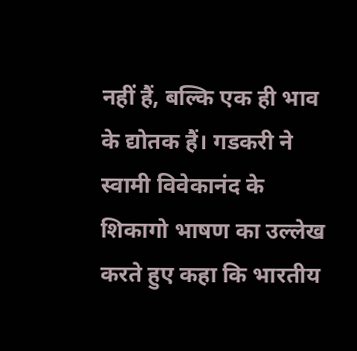नहीं हैं, बल्कि एक ही भाव के द्योतक हैं। गडकरी ने स्वामी विवेकानंद के शिकागो भाषण का उल्लेख करते हुए कहा कि भारतीय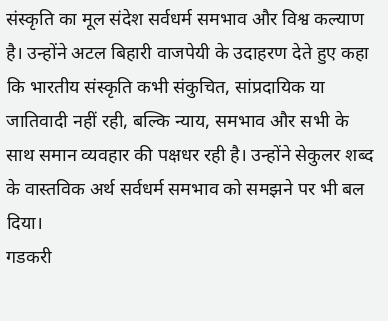संस्कृति का मूल संदेश सर्वधर्म समभाव और विश्व कल्याण है। उन्होंने अटल बिहारी वाजपेयी के उदाहरण देते हुए कहा कि भारतीय संस्कृति कभी संकुचित, सांप्रदायिक या जातिवादी नहीं रही, बल्कि न्याय, समभाव और सभी के साथ समान व्यवहार की पक्षधर रही है। उन्होंने सेकुलर शब्द के वास्तविक अर्थ सर्वधर्म समभाव को समझने पर भी बल दिया।
गडकरी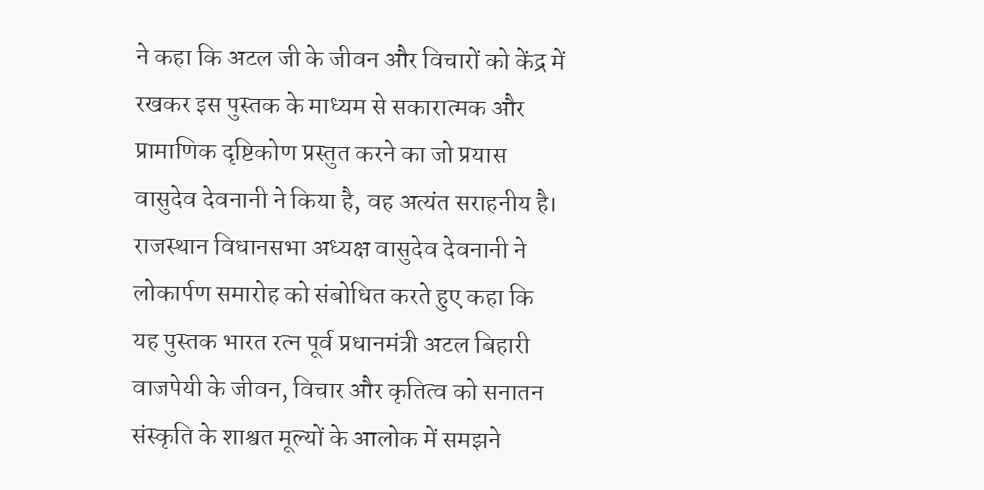ने कहा कि अटल जी के जीवन और विचारों को केंद्र में रखकर इस पुस्तक के माध्यम से सकारात्मक और प्रामाणिक दृष्टिकोण प्रस्तुत करने का जो प्रयास वासुदेव देवनानी ने किया है, वह अत्यंत सराहनीय है।
राजस्थान विधानसभा अध्यक्ष वासुदेव देवनानी ने लोकार्पण समारोह को संबोधित करते हुए कहा कि यह पुस्तक भारत रत्न पूर्व प्रधानमंत्री अटल बिहारी वाजपेयी के जीवन, विचार और कृतित्व को सनातन संस्कृति के शाश्वत मूल्यों के आलोक में समझने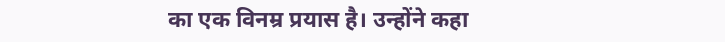का एक विनम्र प्रयास है। उन्होंने कहा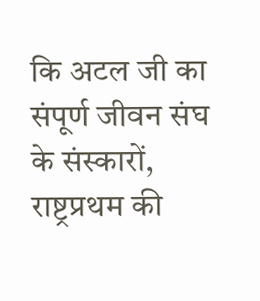कि अटल जी का संपूर्ण जीवन संघ के संस्कारों, राष्ट्रप्रथम की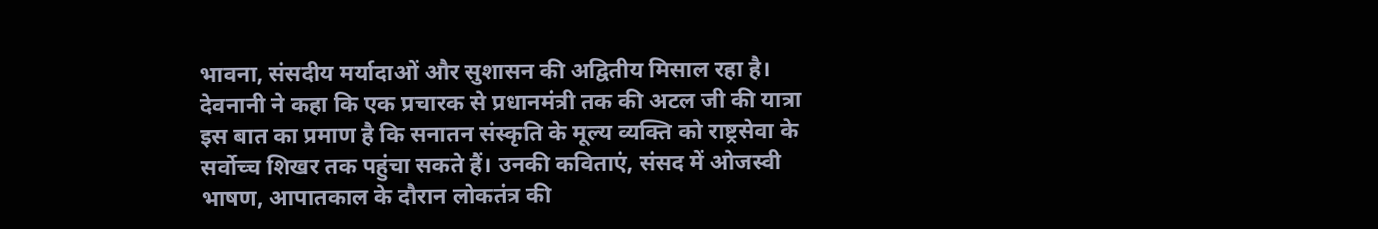भावना, संसदीय मर्यादाओं और सुशासन की अद्वितीय मिसाल रहा है।
देवनानी ने कहा कि एक प्रचारक से प्रधानमंत्री तक की अटल जी की यात्रा इस बात का प्रमाण है कि सनातन संस्कृति के मूल्य व्यक्ति को राष्ट्रसेवा के सर्वोच्च शिखर तक पहुंचा सकते हैं। उनकी कविताएं, संसद में ओजस्वी भाषण, आपातकाल के दौरान लोकतंत्र की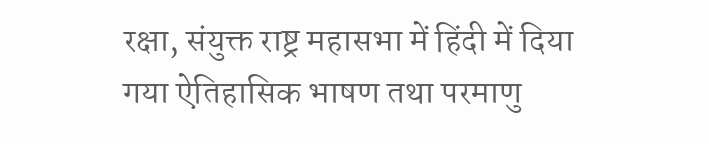रक्षा, संयुक्त राष्ट्र महासभा में हिंदी में दिया गया ऐतिहासिक भाषण तथा परमाणु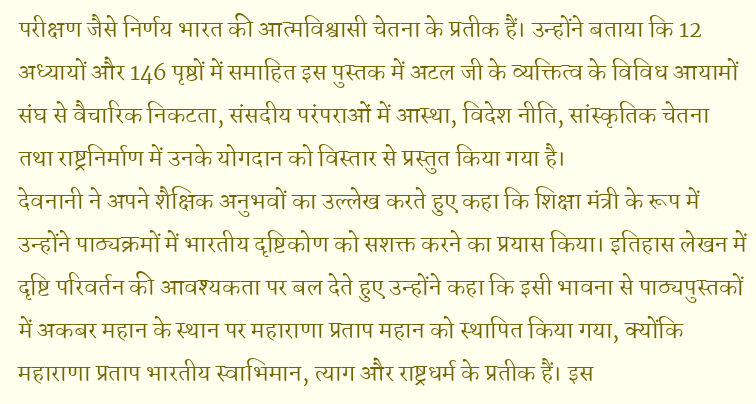परीक्षण जैसे निर्णय भारत की आत्मविश्वासी चेतना के प्रतीक हैं। उन्होंने बताया कि 12 अध्यायों और 146 पृष्ठों में समाहित इस पुस्तक में अटल जी के व्यक्तित्व के विविध आयामों संघ से वैचारिक निकटता, संसदीय परंपराओं में आस्था, विदेश नीति, सांस्कृतिक चेतना तथा राष्ट्रनिर्माण में उनके योगदान को विस्तार से प्रस्तुत किया गया है।
देवनानी ने अपने शैक्षिक अनुभवों का उल्लेख करते हुए कहा कि शिक्षा मंत्री के रूप में उन्होंने पाठ्यक्रमों में भारतीय दृष्टिकोण को सशक्त करने का प्रयास किया। इतिहास लेखन में दृष्टि परिवर्तन की आवश्यकता पर बल देते हुए उन्होंने कहा कि इसी भावना से पाठ्यपुस्तकों में अकबर महान के स्थान पर महाराणा प्रताप महान को स्थापित किया गया, क्योंकि महाराणा प्रताप भारतीय स्वाभिमान, त्याग और राष्ट्रधर्म के प्रतीक हैं। इस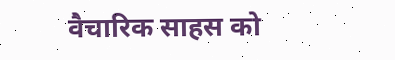वैचारिक साहस को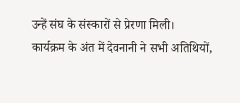उन्हें संघ के संस्कारों से प्रेरणा मिली।
कार्यक्रम के अंत में देवनानी ने सभी अतिथियों,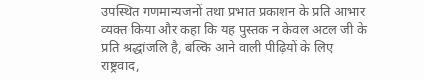उपस्थित गणमान्यजनों तथा प्रभात प्रकाशन के प्रति आभार व्यक्त किया और कहा कि यह पुस्तक न केवल अटल जी के प्रति श्रद्धांजलि है, बल्कि आने वाली पीढ़ियों के लिए राष्ट्रवाद,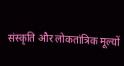संस्कृति और लोकतांत्रिक मूल्यों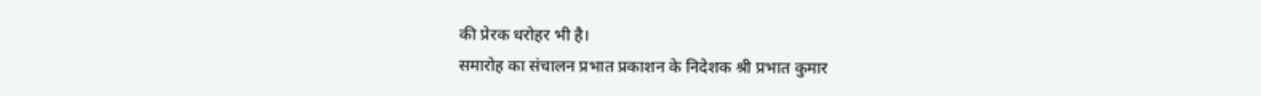की प्रेरक धरोहर भी है।
समारोह का संचालन प्रभात प्रकाशन के निदेशक श्री प्रभात कुमार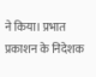ने किया। प्रभात प्रकाशन के निदेशक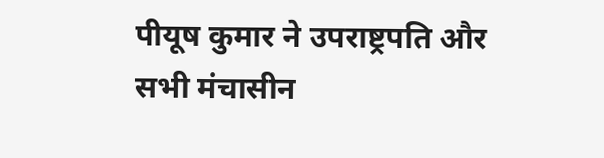पीयूष कुमार ने उपराष्ट्रपति और सभी मंचासीन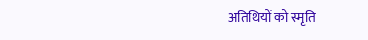अतिथियों को स्मृति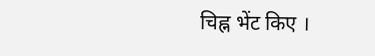चिह्न भेंट किए ।